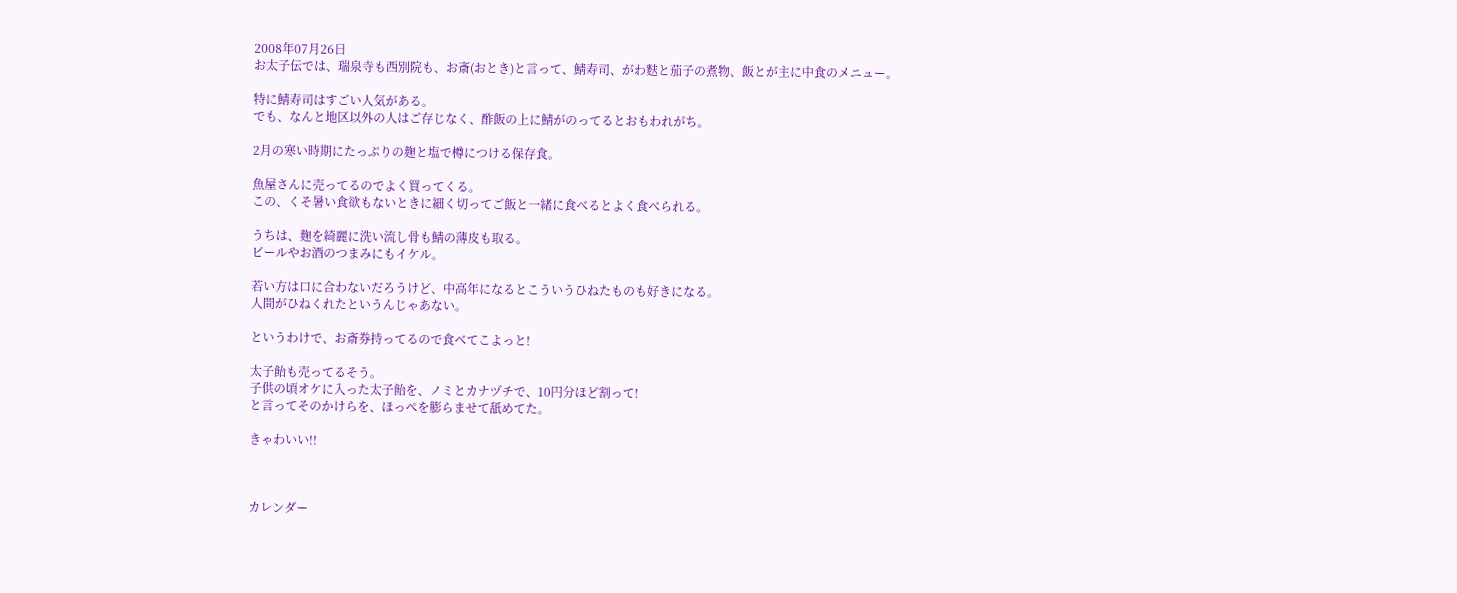2008年07月26日
お太子伝では、瑞泉寺も西別院も、お斎(おとき)と言って、鯖寿司、がわ麩と茄子の煮物、飯とが主に中食のメニュー。

特に鯖寿司はすごい人気がある。
でも、なんと地区以外の人はご存じなく、酢飯の上に鯖がのってるとおもわれがち。

2月の寒い時期にたっぷりの麹と塩で樽につける保存食。

魚屋さんに売ってるのでよく買ってくる。
この、くそ暑い食欲もないときに細く切ってご飯と一緒に食べるとよく食べられる。

うちは、麹を綺麗に洗い流し骨も鯖の薄皮も取る。
ビールやお酒のつまみにもイケル。

若い方は口に合わないだろうけど、中高年になるとこういうひねたものも好きになる。
人間がひねくれたというんじゃあない。

というわけで、お斎券持ってるので食べてこよっと!

太子飴も売ってるそう。
子供の頃オケに入った太子飴を、ノミとカナヅチで、10円分ほど割って!
と言ってそのかけらを、ほっぺを膨らませて舐めてた。

きゃわいい!!



カレンダー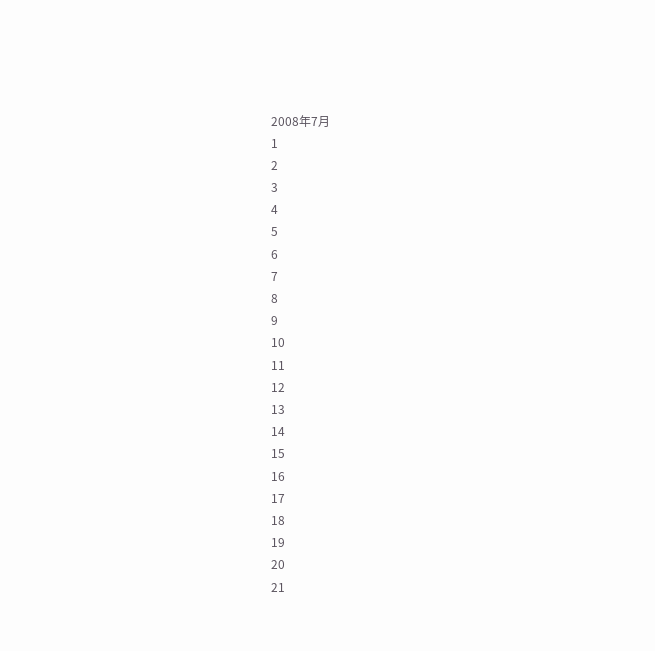2008年7月
1
2
3
4
5
6
7
8
9
10
11
12
13
14
15
16
17
18
19
20
21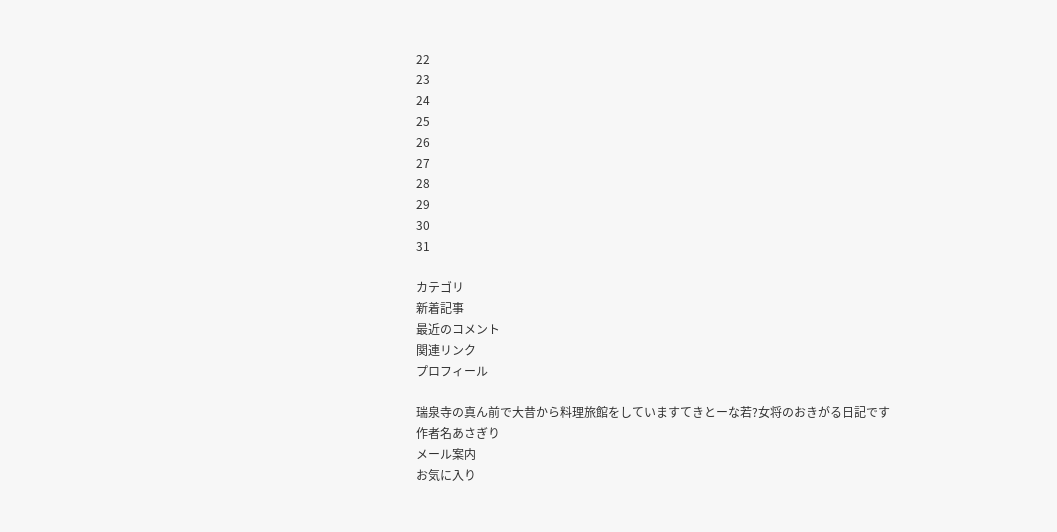22
23
24
25
26
27
28
29
30
31

カテゴリ
新着記事
最近のコメント
関連リンク
プロフィール

瑞泉寺の真ん前で大昔から料理旅館をしていますてきとーな若?女将のおきがる日記です
作者名あさぎり
メール案内
お気に入り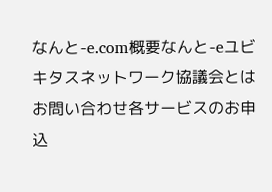なんと-e.com概要なんと-eユビキタスネットワーク協議会とは
お問い合わせ各サービスのお申込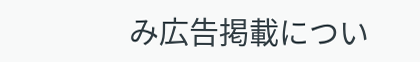み広告掲載につい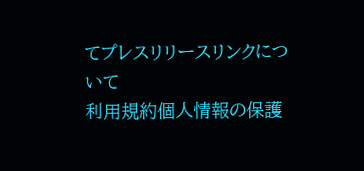てプレスリリースリンクについて
利用規約個人情報の保護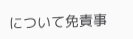について免責事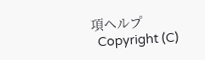項ヘルプ
  Copyright (C)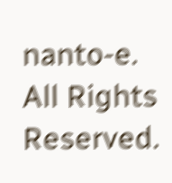nanto-e. All Rights Reserved.